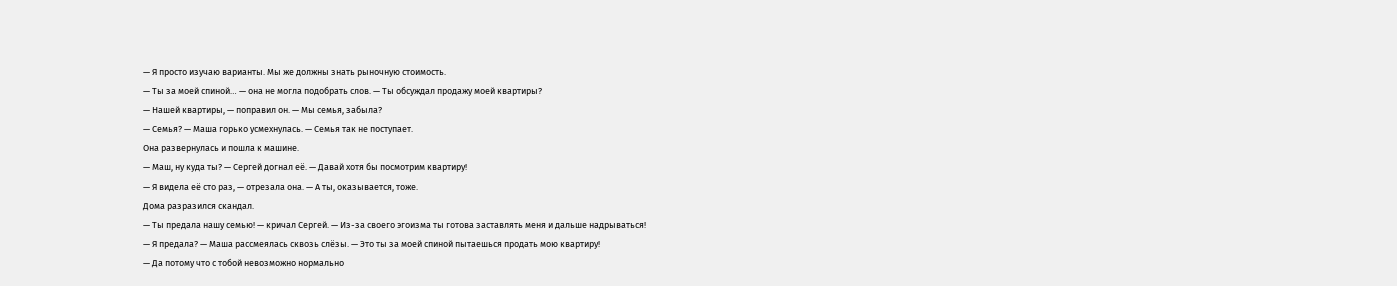— Я просто изучаю варианты. Мы же должны знать рыночную стоимость.
— Ты за моей спиной… — она не могла подобрать слов. — Ты обсуждал продажу моей квартиры?
— Нашей квартиры, — поправил он. — Мы семья, забыла?
— Семья? — Маша горько усмехнулась. — Семья так не поступает.
Она развернулась и пошла к машине.
— Маш, ну куда ты? — Сергей догнал её. — Давай хотя бы посмотрим квартиру!
— Я видела её сто раз, — отрезала она. — А ты, оказывается, тоже.
Дома разразился скандал.
— Ты предала нашу семью! — кричал Сергей. — Из-за своего эгоизма ты готова заставлять меня и дальше надрываться!
— Я предала? — Маша рассмеялась сквозь слёзы. — Это ты за моей спиной пытаешься продать мою квартиру!
— Да потому что с тобой невозможно нормально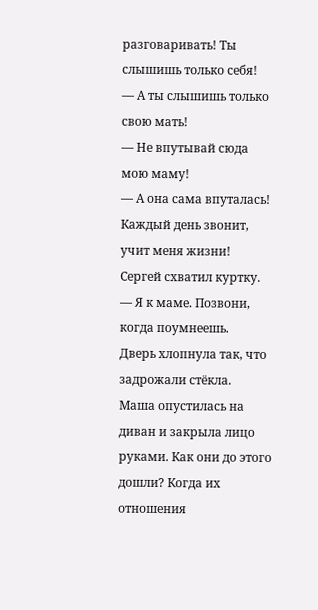разговаривать! Ты слышишь только себя!
— А ты слышишь только свою мать!
— Не впутывай сюда мою маму!
— А она сама впуталась! Каждый день звонит, учит меня жизни!
Сергей схватил куртку.
— Я к маме. Позвони, когда поумнеешь.
Дверь хлопнула так, что задрожали стёкла.
Маша опустилась на диван и закрыла лицо руками. Как они до этого дошли? Когда их отношения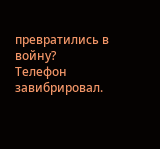превратились в войну?
Телефон завибрировал.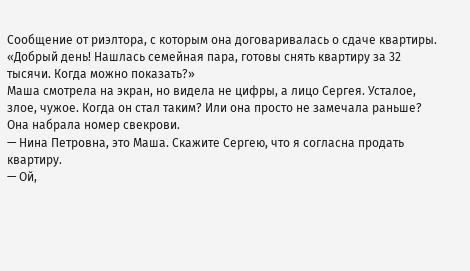Сообщение от риэлтора, с которым она договаривалась о сдаче квартиры.
«Добрый день! Нашлась семейная пара, готовы снять квартиру за 32 тысячи. Когда можно показать?»
Маша смотрела на экран, но видела не цифры, а лицо Сергея. Усталое, злое, чужое. Когда он стал таким? Или она просто не замечала раньше?
Она набрала номер свекрови.
— Нина Петровна, это Маша. Скажите Сергею, что я согласна продать квартиру.
— Ой,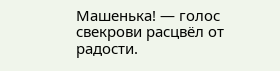Машенька! — голос свекрови расцвёл от радости.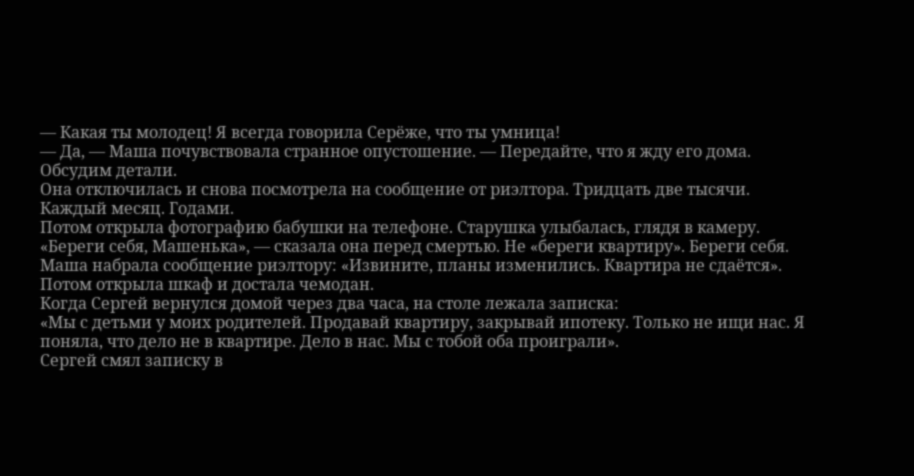— Какая ты молодец! Я всегда говорила Серёже, что ты умница!
— Да, — Маша почувствовала странное опустошение. — Передайте, что я жду его дома. Обсудим детали.
Она отключилась и снова посмотрела на сообщение от риэлтора. Тридцать две тысячи. Каждый месяц. Годами.
Потом открыла фотографию бабушки на телефоне. Старушка улыбалась, глядя в камеру. «Береги себя, Машенька», — сказала она перед смертью. Не «береги квартиру». Береги себя.
Маша набрала сообщение риэлтору: «Извините, планы изменились. Квартира не сдаётся».
Потом открыла шкаф и достала чемодан.
Когда Сергей вернулся домой через два часа, на столе лежала записка:
«Мы с детьми у моих родителей. Продавай квартиру, закрывай ипотеку. Только не ищи нас. Я поняла, что дело не в квартире. Дело в нас. Мы с тобой оба проиграли».
Сергей смял записку в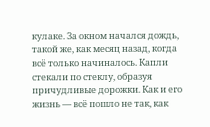кулаке. За окном начался дождь, такой же, как месяц назад, когда всё только начиналось. Капли стекали по стеклу, образуя причудливые дорожки. Как и его жизнь — всё пошло не так, как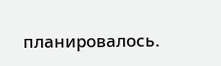планировалось.